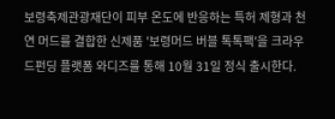보령축제관광재단이 피부 온도에 반응하는 특허 제형과 천연 머드를 결합한 신제품 '보령머드 버블 톡톡팩'을 크라우드펀딩 플랫폼 와디즈를 통해 10월 31일 정식 출시한다.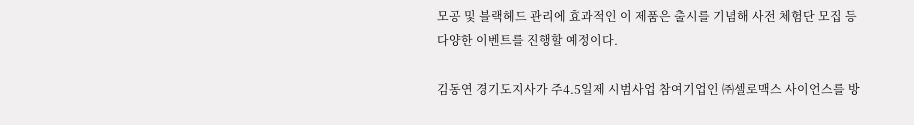모공 및 블랙헤드 관리에 효과적인 이 제품은 출시를 기념해 사전 체험단 모집 등 다양한 이벤트를 진행할 예정이다.

김동연 경기도지사가 주4.5일제 시범사업 참여기업인 ㈜셀로맥스 사이언스를 방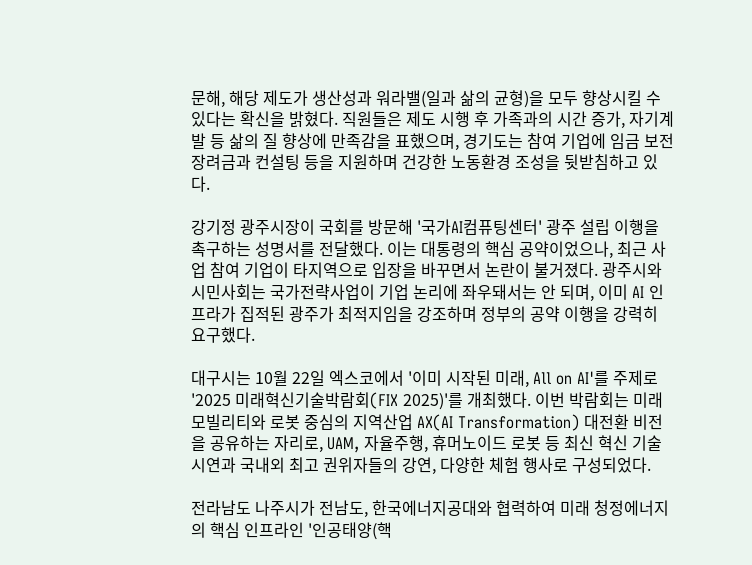문해, 해당 제도가 생산성과 워라밸(일과 삶의 균형)을 모두 향상시킬 수 있다는 확신을 밝혔다. 직원들은 제도 시행 후 가족과의 시간 증가, 자기계발 등 삶의 질 향상에 만족감을 표했으며, 경기도는 참여 기업에 임금 보전 장려금과 컨설팅 등을 지원하며 건강한 노동환경 조성을 뒷받침하고 있다.

강기정 광주시장이 국회를 방문해 '국가AI컴퓨팅센터' 광주 설립 이행을 촉구하는 성명서를 전달했다. 이는 대통령의 핵심 공약이었으나, 최근 사업 참여 기업이 타지역으로 입장을 바꾸면서 논란이 불거졌다. 광주시와 시민사회는 국가전략사업이 기업 논리에 좌우돼서는 안 되며, 이미 AI 인프라가 집적된 광주가 최적지임을 강조하며 정부의 공약 이행을 강력히 요구했다.

대구시는 10월 22일 엑스코에서 '이미 시작된 미래, All on AI'를 주제로 '2025 미래혁신기술박람회(FIX 2025)'를 개최했다. 이번 박람회는 미래모빌리티와 로봇 중심의 지역산업 AX(AI Transformation) 대전환 비전을 공유하는 자리로, UAM, 자율주행, 휴머노이드 로봇 등 최신 혁신 기술 시연과 국내외 최고 권위자들의 강연, 다양한 체험 행사로 구성되었다.

전라남도 나주시가 전남도, 한국에너지공대와 협력하여 미래 청정에너지의 핵심 인프라인 '인공태양(핵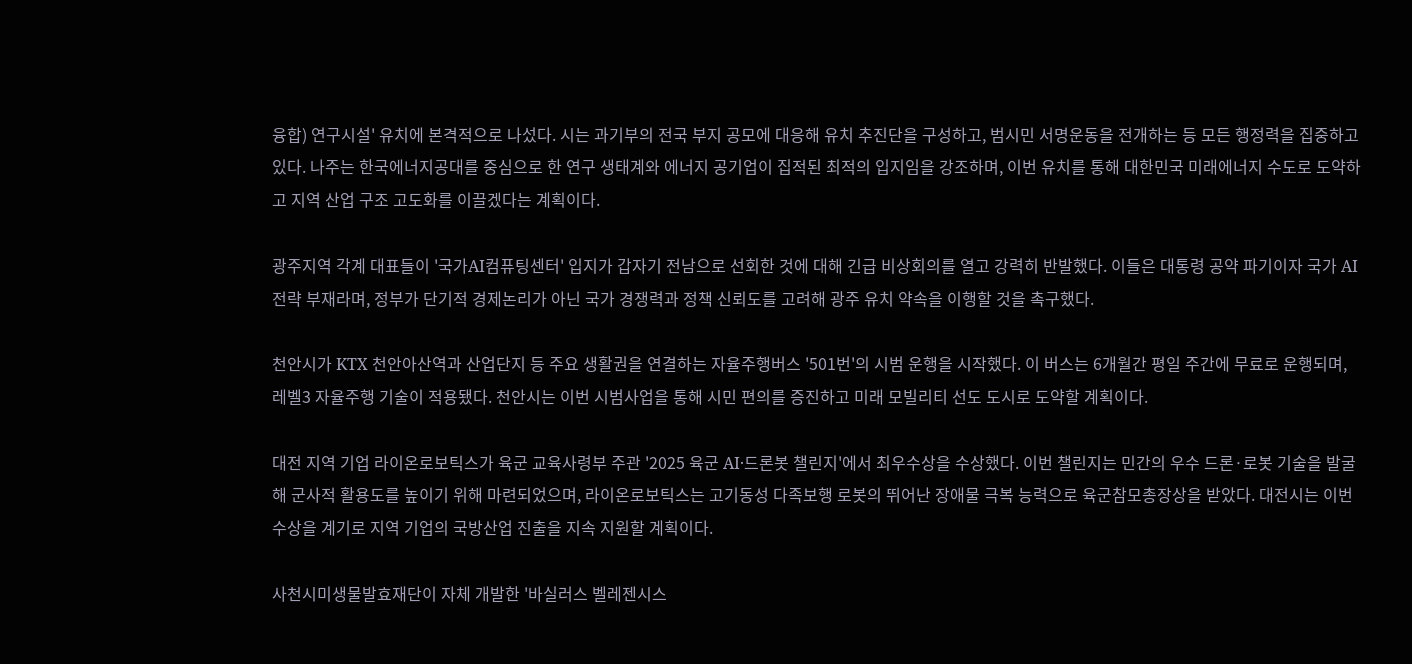융합) 연구시설' 유치에 본격적으로 나섰다. 시는 과기부의 전국 부지 공모에 대응해 유치 추진단을 구성하고, 범시민 서명운동을 전개하는 등 모든 행정력을 집중하고 있다. 나주는 한국에너지공대를 중심으로 한 연구 생태계와 에너지 공기업이 집적된 최적의 입지임을 강조하며, 이번 유치를 통해 대한민국 미래에너지 수도로 도약하고 지역 산업 구조 고도화를 이끌겠다는 계획이다.

광주지역 각계 대표들이 '국가AI컴퓨팅센터' 입지가 갑자기 전남으로 선회한 것에 대해 긴급 비상회의를 열고 강력히 반발했다. 이들은 대통령 공약 파기이자 국가 AI 전략 부재라며, 정부가 단기적 경제논리가 아닌 국가 경쟁력과 정책 신뢰도를 고려해 광주 유치 약속을 이행할 것을 촉구했다.

천안시가 KTX 천안아산역과 산업단지 등 주요 생활권을 연결하는 자율주행버스 '501번'의 시범 운행을 시작했다. 이 버스는 6개월간 평일 주간에 무료로 운행되며, 레벨3 자율주행 기술이 적용됐다. 천안시는 이번 시범사업을 통해 시민 편의를 증진하고 미래 모빌리티 선도 도시로 도약할 계획이다.

대전 지역 기업 라이온로보틱스가 육군 교육사령부 주관 '2025 육군 AI·드론봇 챌린지'에서 최우수상을 수상했다. 이번 챌린지는 민간의 우수 드론·로봇 기술을 발굴해 군사적 활용도를 높이기 위해 마련되었으며, 라이온로보틱스는 고기동성 다족보행 로봇의 뛰어난 장애물 극복 능력으로 육군참모총장상을 받았다. 대전시는 이번 수상을 계기로 지역 기업의 국방산업 진출을 지속 지원할 계획이다.

사천시미생물발효재단이 자체 개발한 '바실러스 벨레젠시스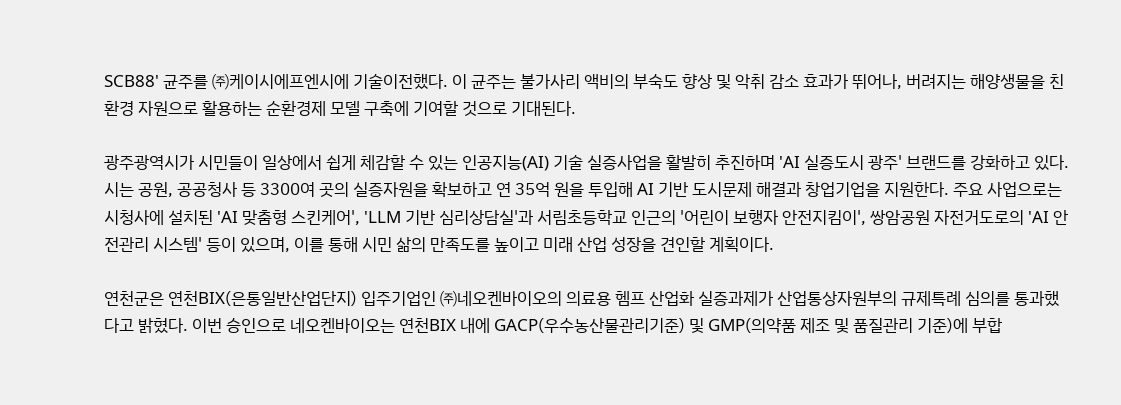SCB88' 균주를 ㈜케이시에프엔시에 기술이전했다. 이 균주는 불가사리 액비의 부숙도 향상 및 악취 감소 효과가 뛰어나, 버려지는 해양생물을 친환경 자원으로 활용하는 순환경제 모델 구축에 기여할 것으로 기대된다.

광주광역시가 시민들이 일상에서 쉽게 체감할 수 있는 인공지능(AI) 기술 실증사업을 활발히 추진하며 'AI 실증도시 광주' 브랜드를 강화하고 있다. 시는 공원, 공공청사 등 3300여 곳의 실증자원을 확보하고 연 35억 원을 투입해 AI 기반 도시문제 해결과 창업기업을 지원한다. 주요 사업으로는 시청사에 설치된 'AI 맞춤형 스킨케어', 'LLM 기반 심리상담실'과 서림초등학교 인근의 '어린이 보행자 안전지킴이', 쌍암공원 자전거도로의 'AI 안전관리 시스템' 등이 있으며, 이를 통해 시민 삶의 만족도를 높이고 미래 산업 성장을 견인할 계획이다.

연천군은 연천BIX(은통일반산업단지) 입주기업인 ㈜네오켄바이오의 의료용 헴프 산업화 실증과제가 산업통상자원부의 규제특례 심의를 통과했다고 밝혔다. 이번 승인으로 네오켄바이오는 연천BIX 내에 GACP(우수농산물관리기준) 및 GMP(의약품 제조 및 품질관리 기준)에 부합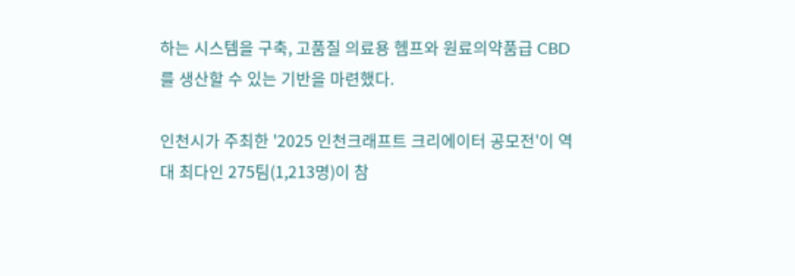하는 시스템을 구축, 고품질 의료용 헴프와 원료의약품급 CBD를 생산할 수 있는 기반을 마련했다.

인천시가 주최한 '2025 인천크래프트 크리에이터 공모전'이 역대 최다인 275팀(1,213명)이 참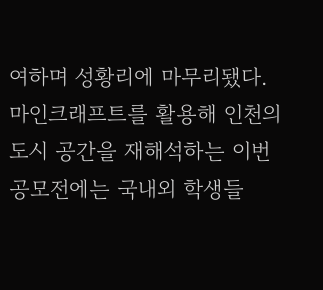여하며 성황리에 마무리됐다. 마인크래프트를 활용해 인천의 도시 공간을 재해석하는 이번 공모전에는 국내외 학생들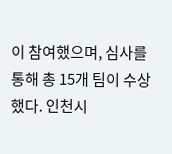이 참여했으며, 심사를 통해 총 15개 팀이 수상했다. 인천시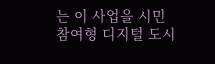는 이 사업을 시민 참여형 디지털 도시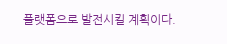플랫폼으로 발전시킬 계획이다.